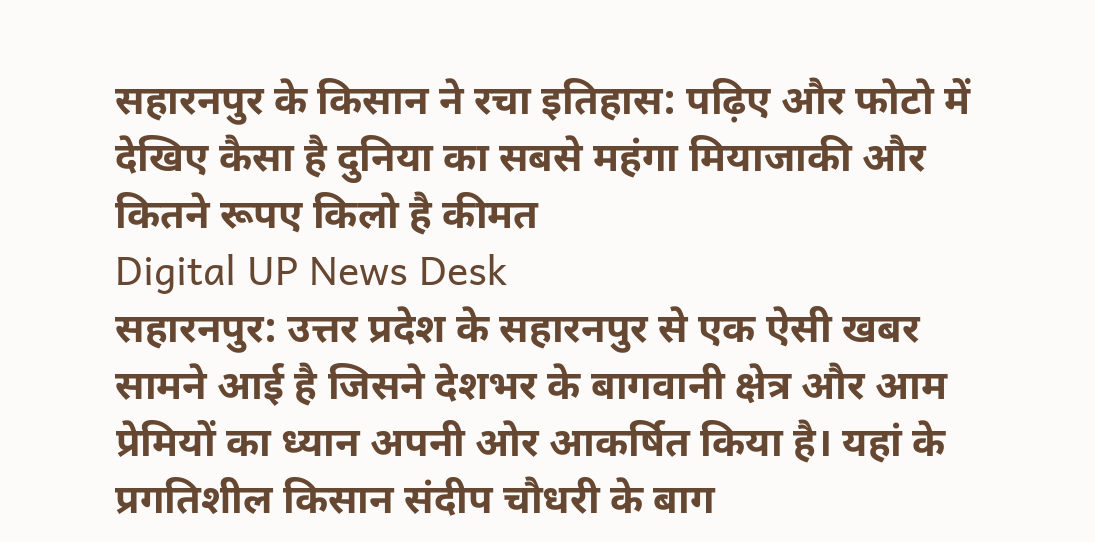सहारनपुर के किसान ने रचा इतिहास: पढ़िए और फोटो में देखिए कैसा है दुनिया का सबसे महंगा मियाजाकी और कितने रूपए किलो है कीमत
Digital UP News Desk
सहारनपुर: उत्तर प्रदेश के सहारनपुर से एक ऐसी खबर सामने आई है जिसने देशभर के बागवानी क्षेत्र और आम प्रेमियों का ध्यान अपनी ओर आकर्षित किया है। यहां के प्रगतिशील किसान संदीप चौधरी के बाग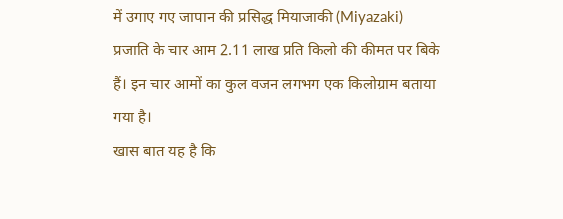में उगाए गए जापान की प्रसिद्ध मियाजाकी (Miyazaki) प्रजाति के चार आम 2.11 लाख प्रति किलो की कीमत पर बिके हैं। इन चार आमों का कुल वजन लगभग एक किलोग्राम बताया गया है।
खास बात यह है कि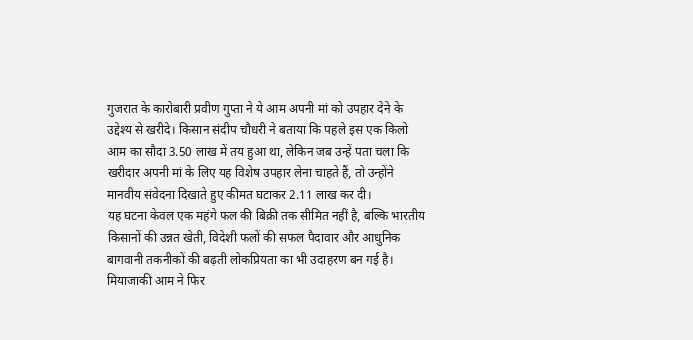गुजरात के कारोबारी प्रवीण गुप्ता ने ये आम अपनी मां को उपहार देने के उद्देश्य से खरीदे। किसान संदीप चौधरी ने बताया कि पहले इस एक किलो आम का सौदा 3.50 लाख में तय हुआ था, लेकिन जब उन्हें पता चला कि खरीदार अपनी मां के लिए यह विशेष उपहार लेना चाहते हैं, तो उन्होंने मानवीय संवेदना दिखाते हुए कीमत घटाकर 2.11 लाख कर दी।
यह घटना केवल एक महंगे फल की बिक्री तक सीमित नहीं है, बल्कि भारतीय किसानों की उन्नत खेती, विदेशी फलों की सफल पैदावार और आधुनिक बागवानी तकनीकों की बढ़ती लोकप्रियता का भी उदाहरण बन गई है।
मियाजाकी आम ने फिर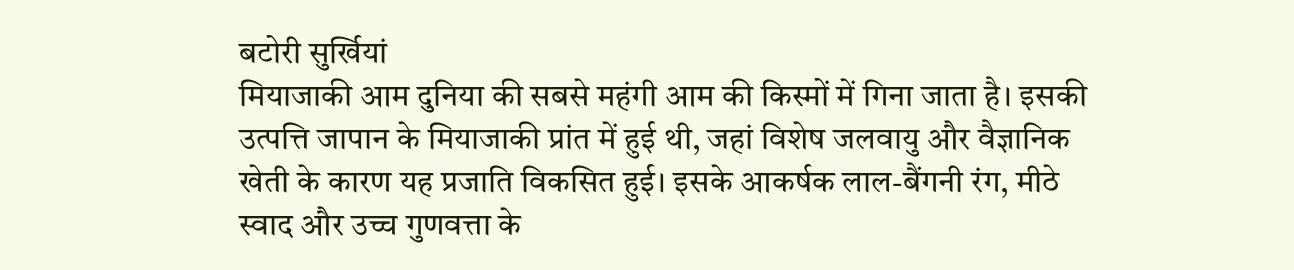बटोरी सुर्खियां
मियाजाकी आम दुनिया की सबसे महंगी आम की किस्मों में गिना जाता है। इसकी उत्पत्ति जापान के मियाजाकी प्रांत में हुई थी, जहां विशेष जलवायु और वैज्ञानिक खेती के कारण यह प्रजाति विकसित हुई। इसके आकर्षक लाल-बैंगनी रंग, मीठे स्वाद और उच्च गुणवत्ता के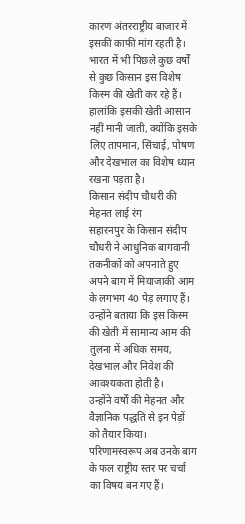कारण अंतरराष्ट्रीय बाजार में इसकी काफी मांग रहती है।
भारत में भी पिछले कुछ वर्षों से कुछ किसान इस विशेष किस्म की खेती कर रहे हैं। हालांकि इसकी खेती आसान नहीं मानी जाती, क्योंकि इसके लिए तापमान, सिंचाई, पोषण और देखभाल का विशेष ध्यान रखना पड़ता है।
किसान संदीप चौधरी की मेहनत लाई रंग
सहारनपुर के किसान संदीप चौधरी ने आधुनिक बागवानी तकनीकों को अपनाते हुए अपने बाग में मियाजाकी आम के लगभग 40 पेड़ लगाए हैं। उन्होंने बताया कि इस किस्म की खेती में सामान्य आम की तुलना में अधिक समय, देखभाल और निवेश की आवश्यकता होती है।
उन्होंने वर्षों की मेहनत और वैज्ञानिक पद्धति से इन पेड़ों को तैयार किया। परिणामस्वरूप अब उनके बाग के फल राष्ट्रीय स्तर पर चर्चा का विषय बन गए हैं।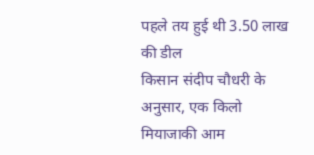पहले तय हुई थी 3.50 लाख की डील
किसान संदीप चौधरी के अनुसार, एक किलो मियाजाकी आम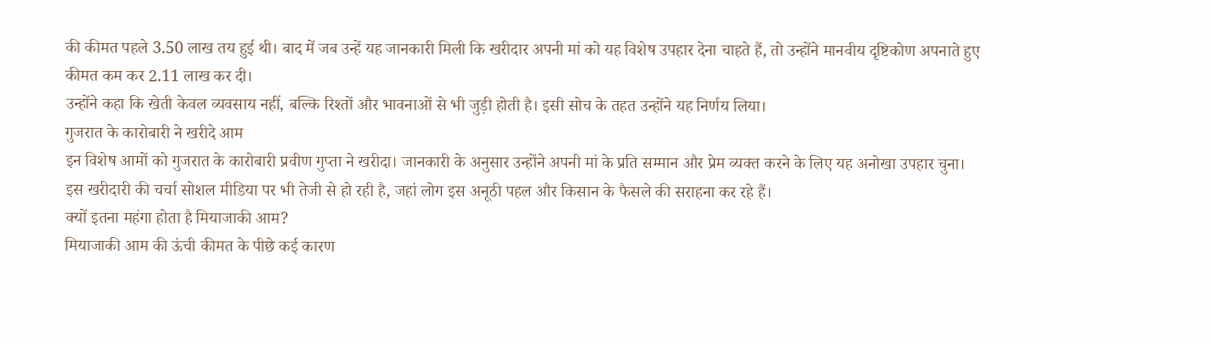की कीमत पहले 3.50 लाख तय हुई थी। बाद में जब उन्हें यह जानकारी मिली कि खरीदार अपनी मां को यह विशेष उपहार देना चाहते हैं, तो उन्होंने मानवीय दृष्टिकोण अपनाते हुए कीमत कम कर 2.11 लाख कर दी।
उन्होंने कहा कि खेती केवल व्यवसाय नहीं, बल्कि रिश्तों और भावनाओं से भी जुड़ी होती है। इसी सोच के तहत उन्होंने यह निर्णय लिया।
गुजरात के कारोबारी ने खरीदे आम
इन विशेष आमों को गुजरात के कारोबारी प्रवीण गुप्ता ने खरीदा। जानकारी के अनुसार उन्होंने अपनी मां के प्रति सम्मान और प्रेम व्यक्त करने के लिए यह अनोखा उपहार चुना।
इस खरीदारी की चर्चा सोशल मीडिया पर भी तेजी से हो रही है, जहां लोग इस अनूठी पहल और किसान के फैसले की सराहना कर रहे हैं।
क्यों इतना महंगा होता है मियाजाकी आम?
मियाजाकी आम की ऊंची कीमत के पीछे कई कारण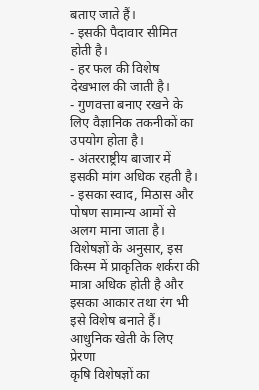बताए जाते हैं।
- इसकी पैदावार सीमित होती है।
- हर फल की विशेष देखभाल की जाती है।
- गुणवत्ता बनाए रखने के लिए वैज्ञानिक तकनीकों का उपयोग होता है।
- अंतरराष्ट्रीय बाजार में इसकी मांग अधिक रहती है।
- इसका स्वाद, मिठास और पोषण सामान्य आमों से अलग माना जाता है।
विशेषज्ञों के अनुसार, इस किस्म में प्राकृतिक शर्करा की मात्रा अधिक होती है और इसका आकार तथा रंग भी इसे विशेष बनाते हैं।
आधुनिक खेती के लिए प्रेरणा
कृषि विशेषज्ञों का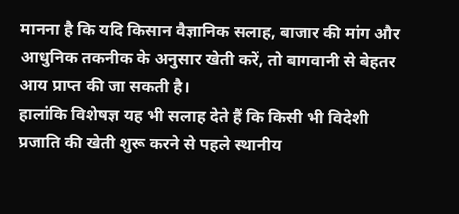मानना है कि यदि किसान वैज्ञानिक सलाह, बाजार की मांग और आधुनिक तकनीक के अनुसार खेती करें, तो बागवानी से बेहतर आय प्राप्त की जा सकती है।
हालांकि विशेषज्ञ यह भी सलाह देते हैं कि किसी भी विदेशी प्रजाति की खेती शुरू करने से पहले स्थानीय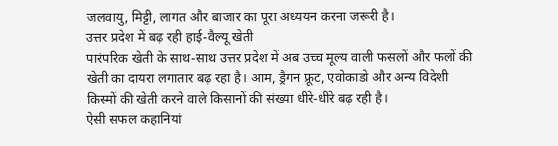जलवायु, मिट्टी, लागत और बाजार का पूरा अध्ययन करना जरूरी है।
उत्तर प्रदेश में बढ़ रही हाई-वैल्यू खेती
पारंपरिक खेती के साथ-साथ उत्तर प्रदेश में अब उच्च मूल्य वाली फसलों और फलों की खेती का दायरा लगातार बढ़ रहा है। आम, ड्रैगन फ्रूट, एवोकाडो और अन्य विदेशी किस्मों की खेती करने वाले किसानों की संख्या धीरे-धीरे बढ़ रही है।
ऐसी सफल कहानियां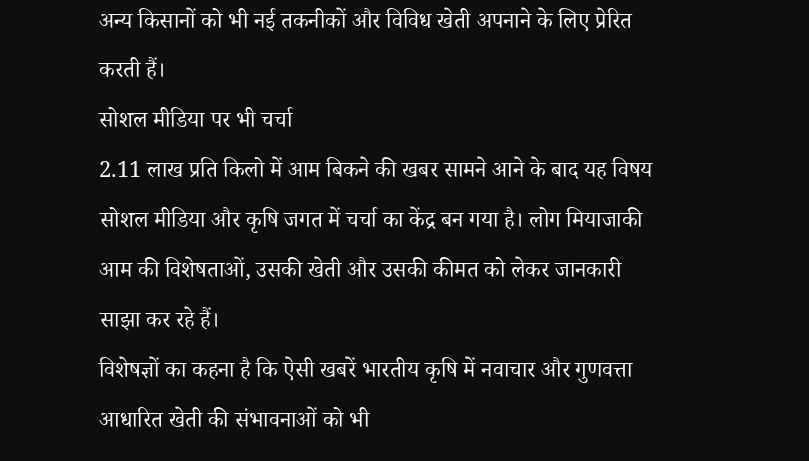अन्य किसानों को भी नई तकनीकों और विविध खेती अपनाने के लिए प्रेरित करती हैं।
सोशल मीडिया पर भी चर्चा
2.11 लाख प्रति किलो में आम बिकने की खबर सामने आने के बाद यह विषय सोशल मीडिया और कृषि जगत में चर्चा का केंद्र बन गया है। लोग मियाजाकी आम की विशेषताओं, उसकी खेती और उसकी कीमत को लेकर जानकारी साझा कर रहे हैं।
विशेषज्ञों का कहना है कि ऐसी खबरें भारतीय कृषि में नवाचार और गुणवत्ता आधारित खेती की संभावनाओं को भी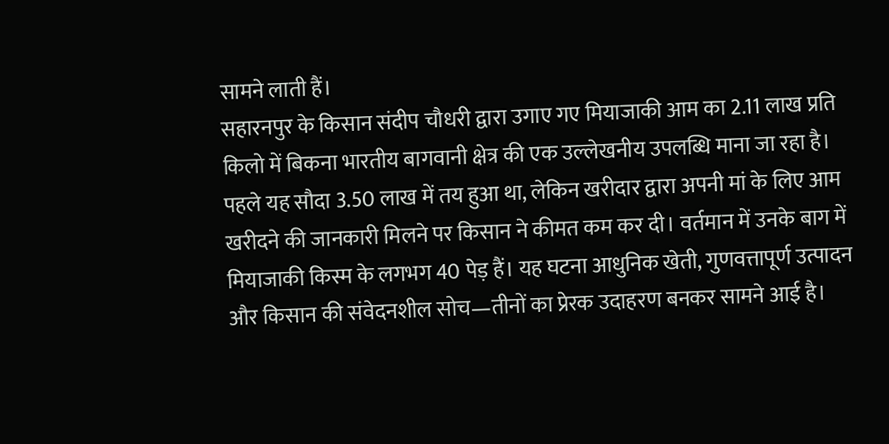सामने लाती हैं।
सहारनपुर के किसान संदीप चौधरी द्वारा उगाए गए मियाजाकी आम का 2.11 लाख प्रति किलो में बिकना भारतीय बागवानी क्षेत्र की एक उल्लेखनीय उपलब्धि माना जा रहा है। पहले यह सौदा 3.50 लाख में तय हुआ था, लेकिन खरीदार द्वारा अपनी मां के लिए आम खरीदने की जानकारी मिलने पर किसान ने कीमत कम कर दी। वर्तमान में उनके बाग में मियाजाकी किस्म के लगभग 40 पेड़ हैं। यह घटना आधुनिक खेती, गुणवत्तापूर्ण उत्पादन और किसान की संवेदनशील सोच—तीनों का प्रेरक उदाहरण बनकर सामने आई है।